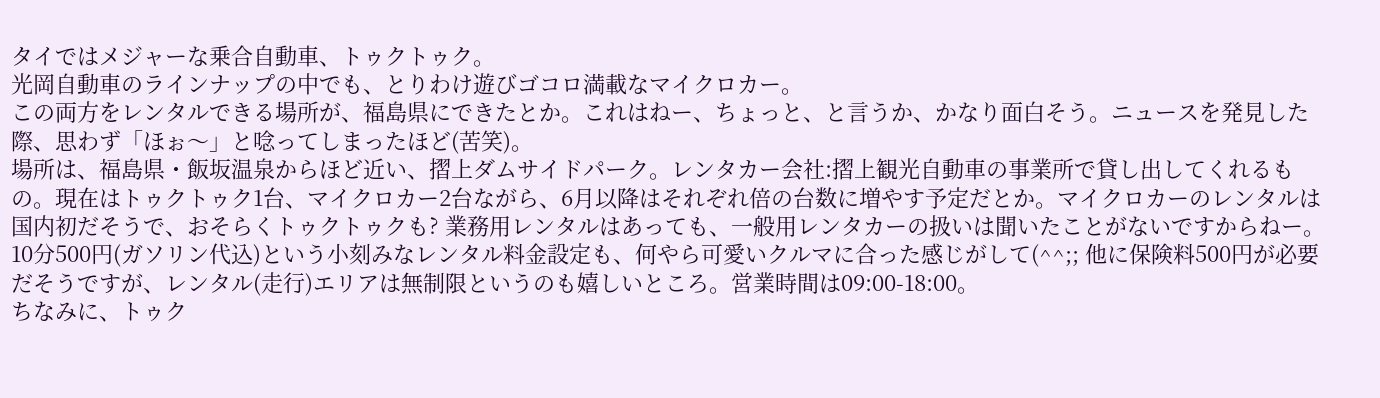タイではメジャーな乗合自動車、トゥクトゥク。
光岡自動車のラインナップの中でも、とりわけ遊びゴコロ満載なマイクロカー。
この両方をレンタルできる場所が、福島県にできたとか。これはねー、ちょっと、と言うか、かなり面白そう。ニュースを発見した際、思わず「ほぉ〜」と唸ってしまったほど(苦笑)。
場所は、福島県・飯坂温泉からほど近い、摺上ダムサイドパーク。レンタカー会社:摺上観光自動車の事業所で貸し出してくれるもの。現在はトゥクトゥク1台、マイクロカー2台ながら、6月以降はそれぞれ倍の台数に増やす予定だとか。マイクロカーのレンタルは国内初だそうで、おそらくトゥクトゥクも? 業務用レンタルはあっても、一般用レンタカーの扱いは聞いたことがないですからねー。
10分500円(ガソリン代込)という小刻みなレンタル料金設定も、何やら可愛いクルマに合った感じがして(^^;; 他に保険料500円が必要だそうですが、レンタル(走行)エリアは無制限というのも嬉しいところ。営業時間は09:00-18:00。
ちなみに、トゥク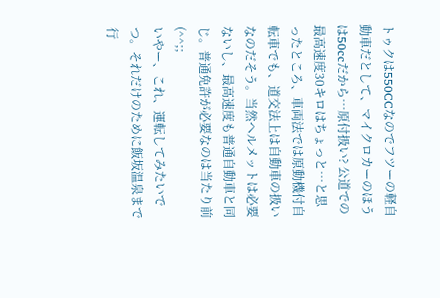トゥクは550CCなのでフツーの軽自動車だとして、マイクロカーのほうは50ccだから…原付扱い? 公道での最高速度30キロはちょっと…と思ったところ、車両法では原動機付自転車でも、道交法上は自動車の扱いなのだそう。当然ヘルメットは必要ないし、最高速度も普通自動車と同じ。普通免許が必要なのは当たり前(^^;;
いやー、これ、運転してみたいでつ。それだけのために飯坂温泉まで行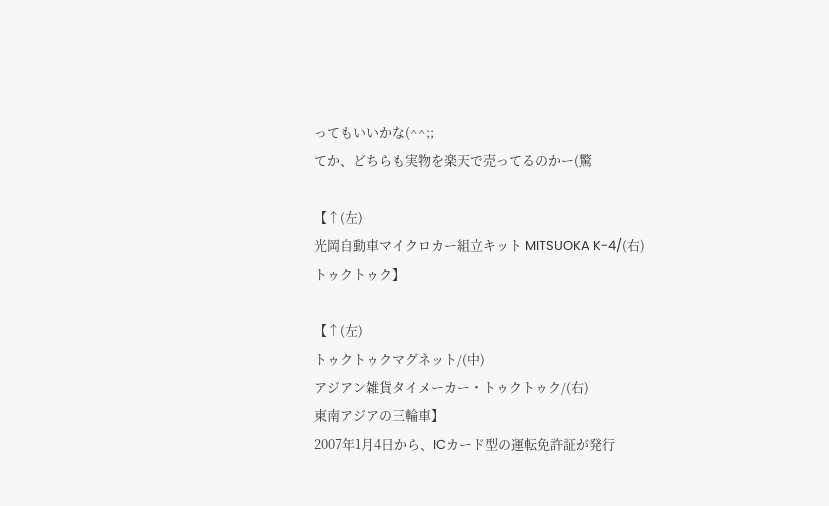ってもいいかな(^^;;
てか、どちらも実物を楽天で売ってるのかー(驚

【↑(左)
光岡自動車マイクロカー組立キット MITSUOKA K-4/(右)
トゥクトゥク】

【↑(左)
トゥクトゥクマグネット/(中)
アジアン雑貨タイメーカー・トゥクトゥク/(右)
東南アジアの三輪車】
2007年1月4日から、ICカード型の運転免許証が発行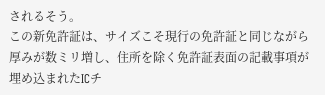されるそう。
この新免許証は、サイズこそ現行の免許証と同じながら厚みが数ミリ増し、住所を除く免許証表面の記載事項が埋め込まれたICチ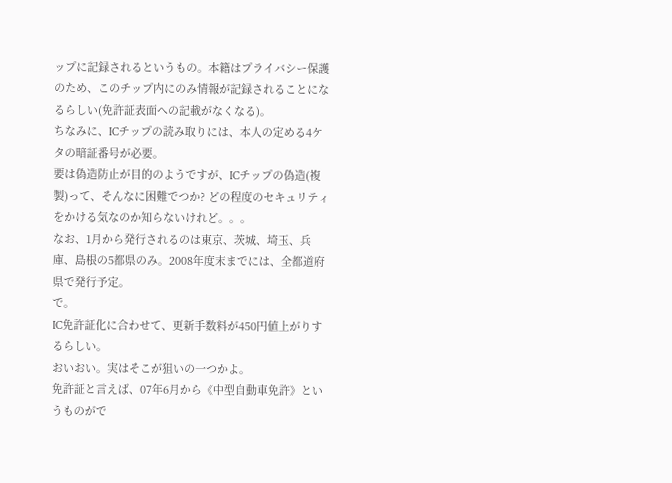ップに記録されるというもの。本籍はプライバシー保護のため、このチップ内にのみ情報が記録されることになるらしい(免許証表面への記載がなくなる)。
ちなみに、ICチップの読み取りには、本人の定める4ケタの暗証番号が必要。
要は偽造防止が目的のようですが、ICチップの偽造(複製)って、そんなに困難でつか? どの程度のセキュリティをかける気なのか知らないけれど。。。
なお、1月から発行されるのは東京、茨城、埼玉、兵庫、島根の5都県のみ。2008年度末までには、全都道府県で発行予定。
で。
IC免許証化に合わせて、更新手数料が450円値上がりするらしい。
おいおい。実はそこが狙いの一つかよ。
免許証と言えば、07年6月から《中型自動車免許》というものがで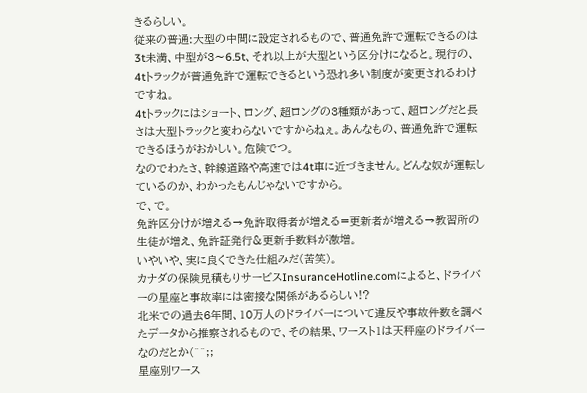きるらしい。
従来の普通:大型の中間に設定されるもので、普通免許で運転できるのは3t未満、中型が3〜6.5t、それ以上が大型という区分けになると。現行の、4tトラックが普通免許で運転できるという恐れ多い制度が変更されるわけですね。
4tトラックにはショート、ロング、超ロングの3種類があって、超ロングだと長さは大型トラックと変わらないですからねぇ。あんなもの、普通免許で運転できるほうがおかしい。危険でつ。
なのでわたさ、幹線道路や高速では4t車に近づきません。どんな奴が運転しているのか、わかったもんじゃないですから。
で、で。
免許区分けが増える→免許取得者が増える=更新者が増える→教習所の生徒が増え、免許証発行&更新手数料が激増。
いやいや、実に良くできた仕組みだ(苦笑)。
カナダの保険見積もりサービスInsuranceHotline.comによると、ドライバーの星座と事故率には密接な関係があるらしい!?
北米での過去6年間、10万人のドライバーについて違反や事故件数を調べたデータから推察されるもので、その結果、ワースト1は天秤座のドライバーなのだとか(^^;;
星座別ワース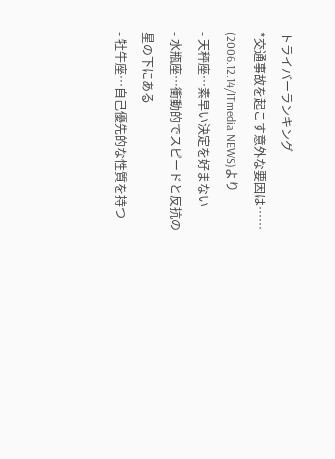トライバーランキング
*交通事故を起こす意外な要因は…… (2006.12.14/ITmedia NEWS)より
- 天秤座…素早い決定を好まない
- 水瓶座…衝動的でスピードと反抗の星の下にある
- 牡牛座…自己優先的な性質を持つ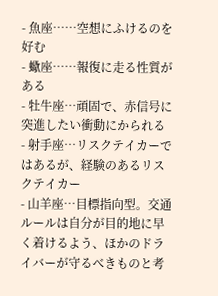- 魚座……空想にふけるのを好む
- 蠍座……報復に走る性質がある
- 牡牛座…頑固で、赤信号に突進したい衝動にかられる
- 射手座…リスクテイカーではあるが、経験のあるリスクテイカー
- 山羊座…目標指向型。交通ルールは自分が目的地に早く着けるよう、ほかのドライバーが守るべきものと考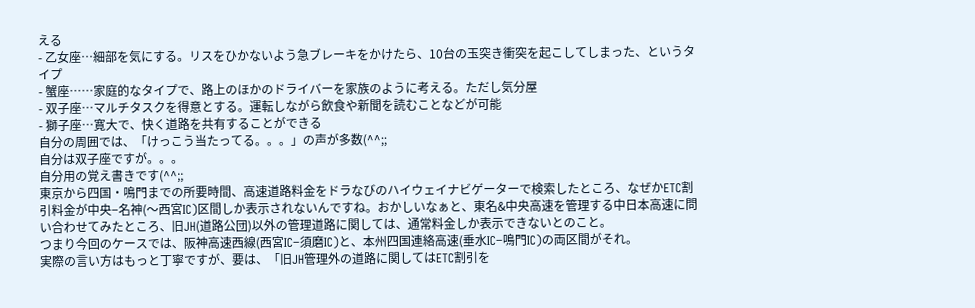える
- 乙女座…細部を気にする。リスをひかないよう急ブレーキをかけたら、10台の玉突き衝突を起こしてしまった、というタイプ
- 蟹座……家庭的なタイプで、路上のほかのドライバーを家族のように考える。ただし気分屋
- 双子座…マルチタスクを得意とする。運転しながら飲食や新聞を読むことなどが可能
- 獅子座…寛大で、快く道路を共有することができる
自分の周囲では、「けっこう当たってる。。。」の声が多数(^^;;
自分は双子座ですが。。。
自分用の覚え書きです(^^;;
東京から四国・鳴門までの所要時間、高速道路料金をドラなびのハイウェイナビゲーターで検索したところ、なぜかETC割引料金が中央−名神(〜西宮IC)区間しか表示されないんですね。おかしいなぁと、東名&中央高速を管理する中日本高速に問い合わせてみたところ、旧JH(道路公団)以外の管理道路に関しては、通常料金しか表示できないとのこと。
つまり今回のケースでは、阪神高速西線(西宮IC−須磨IC)と、本州四国連絡高速(垂水IC−鳴門IC)の両区間がそれ。
実際の言い方はもっと丁寧ですが、要は、「旧JH管理外の道路に関してはETC割引を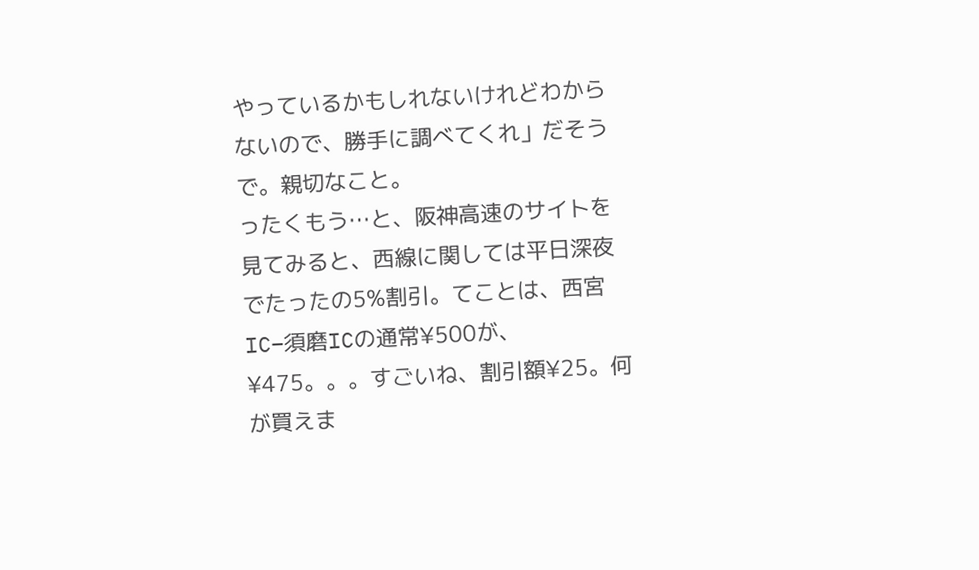やっているかもしれないけれどわからないので、勝手に調べてくれ」だそうで。親切なこと。
ったくもう…と、阪神高速のサイトを見てみると、西線に関しては平日深夜でたったの5%割引。てことは、西宮IC−須磨ICの通常¥500が、¥475。。。すごいね、割引額¥25。何が買えま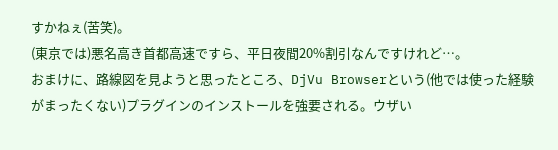すかねぇ(苦笑)。
(東京では)悪名高き首都高速ですら、平日夜間20%割引なんですけれど…。
おまけに、路線図を見ようと思ったところ、DjVu Browserという(他では使った経験がまったくない)プラグインのインストールを強要される。ウザい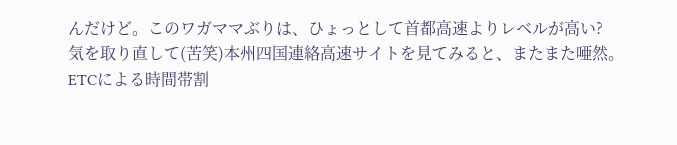んだけど。このワガママぶりは、ひょっとして首都高速よりレベルが高い?
気を取り直して(苦笑)本州四国連絡高速サイトを見てみると、またまた唖然。ETCによる時間帯割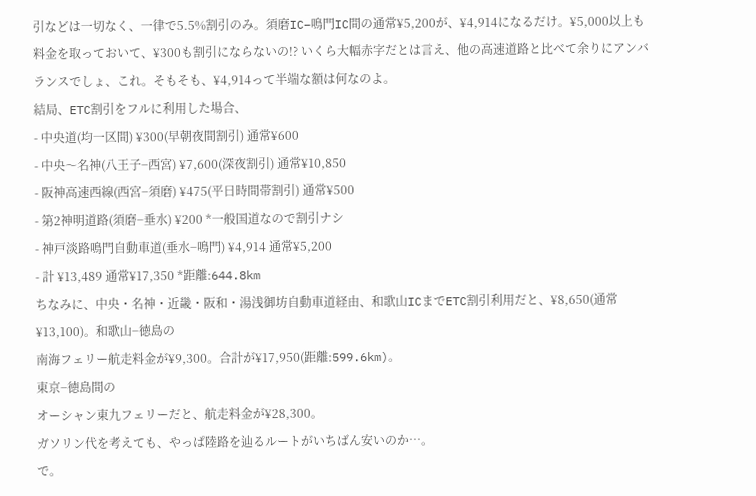引などは一切なく、一律で5.5%割引のみ。須磨IC−鳴門IC間の通常¥5,200が、¥4,914になるだけ。¥5,000以上も料金を取っておいて、¥300も割引にならないの!? いくら大幅赤字だとは言え、他の高速道路と比べて余りにアンバランスでしょ、これ。そもそも、¥4,914って半端な額は何なのよ。
結局、ETC割引をフルに利用した場合、
- 中央道(均一区間) ¥300(早朝夜間割引) 通常¥600
- 中央〜名神(八王子−西宮) ¥7,600(深夜割引) 通常¥10,850
- 阪神高速西線(西宮−須磨) ¥475(平日時間帯割引) 通常¥500
- 第2神明道路(須磨−垂水) ¥200 *一般国道なので割引ナシ
- 神戸淡路鳴門自動車道(垂水−鳴門) ¥4,914 通常¥5,200
- 計 ¥13,489 通常¥17,350 *距離:644.8km
ちなみに、中央・名神・近畿・阪和・湯浅御坊自動車道経由、和歌山ICまでETC割引利用だと、¥8,650(通常¥13,100)。和歌山−徳島の
南海フェリー航走料金が¥9,300。合計が¥17,950(距離:599.6km)。
東京−徳島間の
オーシャン東九フェリーだと、航走料金が¥28,300。
ガソリン代を考えても、やっぱ陸路を辿るルートがいちばん安いのか…。
で。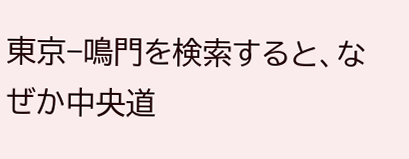東京−鳴門を検索すると、なぜか中央道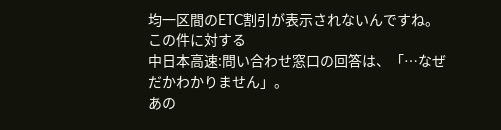均一区間のETC割引が表示されないんですね。
この件に対する
中日本高速:問い合わせ窓口の回答は、「…なぜだかわかりません」。
あの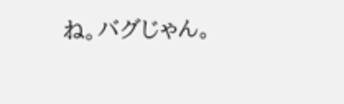ね。バグじゃん。